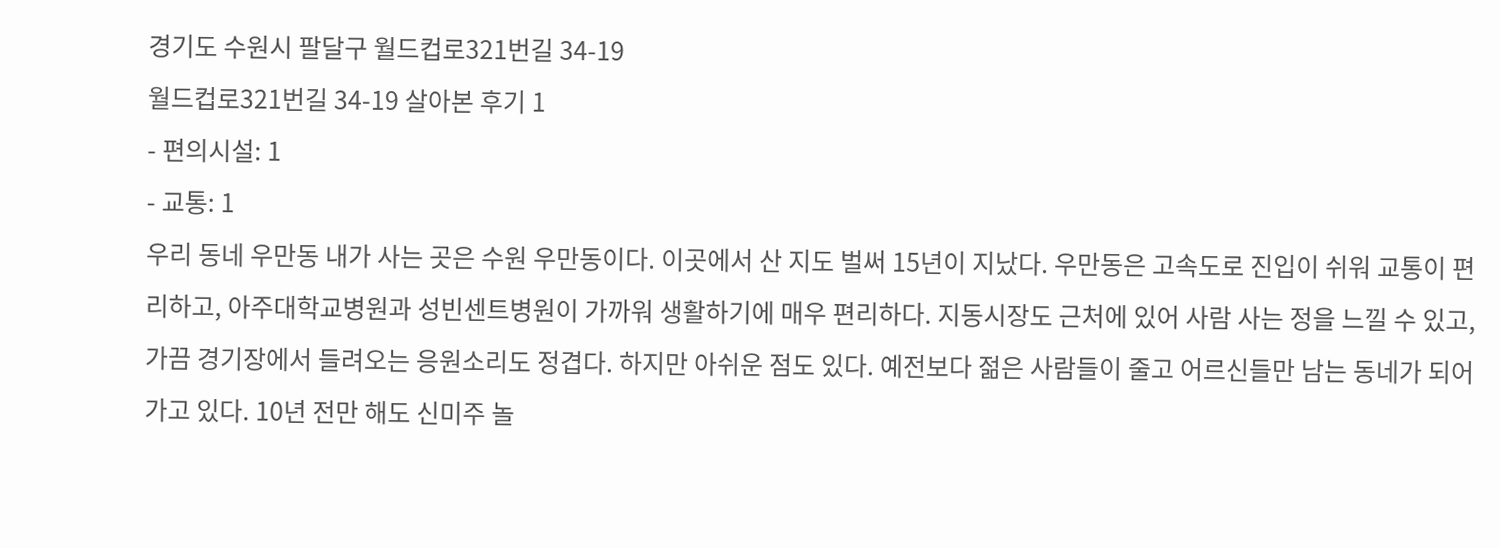경기도 수원시 팔달구 월드컵로321번길 34-19
월드컵로321번길 34-19 살아본 후기 1
- 편의시설: 1
- 교통: 1
우리 동네 우만동 내가 사는 곳은 수원 우만동이다. 이곳에서 산 지도 벌써 15년이 지났다. 우만동은 고속도로 진입이 쉬워 교통이 편리하고, 아주대학교병원과 성빈센트병원이 가까워 생활하기에 매우 편리하다. 지동시장도 근처에 있어 사람 사는 정을 느낄 수 있고, 가끔 경기장에서 들려오는 응원소리도 정겹다. 하지만 아쉬운 점도 있다. 예전보다 젊은 사람들이 줄고 어르신들만 남는 동네가 되어가고 있다. 10년 전만 해도 신미주 놀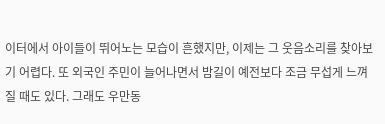이터에서 아이들이 뛰어노는 모습이 흔했지만, 이제는 그 웃음소리를 찾아보기 어렵다. 또 외국인 주민이 늘어나면서 밤길이 예전보다 조금 무섭게 느껴질 때도 있다. 그래도 우만동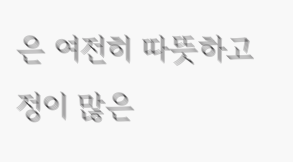은 여전히 따뜻하고 정이 많은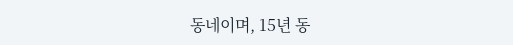동네이며, 15년 동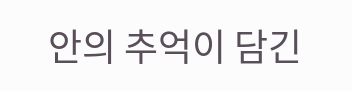안의 추억이 담긴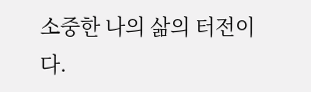소중한 나의 삶의 터전이다.